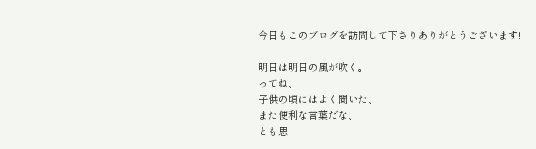今日もこのブログを訪問して下さりありがとうございます!

明日は明日の風が吹く。
ってね、
子供の頃にはよく聞いた、
また便利な言葉だな、
とも思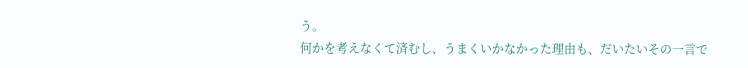う。
何かを考えなくて済むし、うまくいかなかった理由も、だいたいその一言で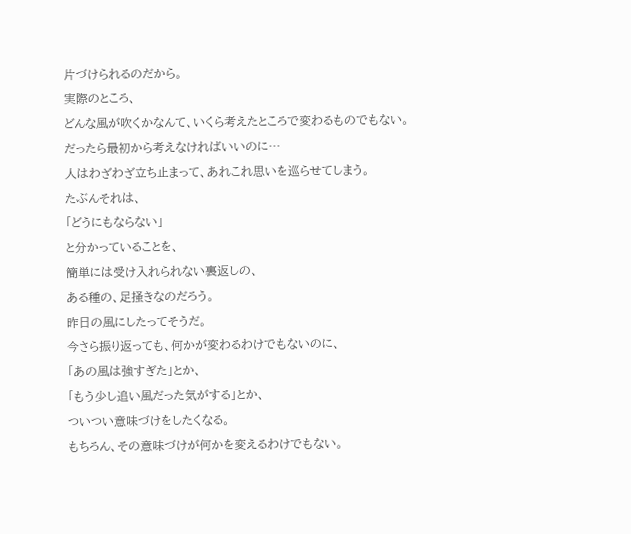片づけられるのだから。
実際のところ、
どんな風が吹くかなんて、いくら考えたところで変わるものでもない。
だったら最初から考えなければいいのに…
人はわざわざ立ち止まって、あれこれ思いを巡らせてしまう。
たぶんそれは、
「どうにもならない」
と分かっていることを、
簡単には受け入れられない裏返しの、
ある種の、足掻きなのだろう。
昨日の風にしたってそうだ。
今さら振り返っても、何かが変わるわけでもないのに、
「あの風は強すぎた」とか、
「もう少し追い風だった気がする」とか、
ついつい意味づけをしたくなる。
もちろん、その意味づけが何かを変えるわけでもない。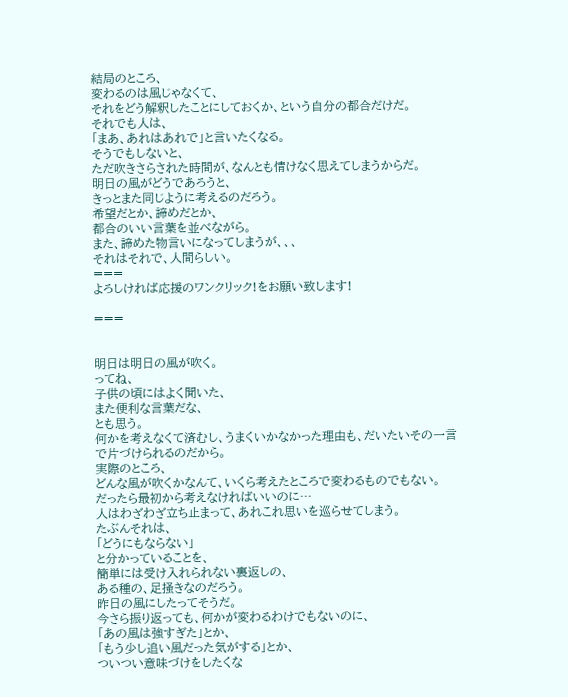結局のところ、
変わるのは風じゃなくて、
それをどう解釈したことにしておくか、という自分の都合だけだ。
それでも人は、
「まあ、あれはあれで」と言いたくなる。
そうでもしないと、
ただ吹きさらされた時間が、なんとも情けなく思えてしまうからだ。
明日の風がどうであろうと、
きっとまた同じように考えるのだろう。
希望だとか、諦めだとか、
都合のいい言葉を並べながら。
また、諦めた物言いになってしまうが、、、
それはそれで、人間らしい。
===
よろしければ応援のワンクリック!をお願い致します!

===


明日は明日の風が吹く。
ってね、
子供の頃にはよく聞いた、
また便利な言葉だな、
とも思う。
何かを考えなくて済むし、うまくいかなかった理由も、だいたいその一言で片づけられるのだから。
実際のところ、
どんな風が吹くかなんて、いくら考えたところで変わるものでもない。
だったら最初から考えなければいいのに…
人はわざわざ立ち止まって、あれこれ思いを巡らせてしまう。
たぶんそれは、
「どうにもならない」
と分かっていることを、
簡単には受け入れられない裏返しの、
ある種の、足掻きなのだろう。
昨日の風にしたってそうだ。
今さら振り返っても、何かが変わるわけでもないのに、
「あの風は強すぎた」とか、
「もう少し追い風だった気がする」とか、
ついつい意味づけをしたくな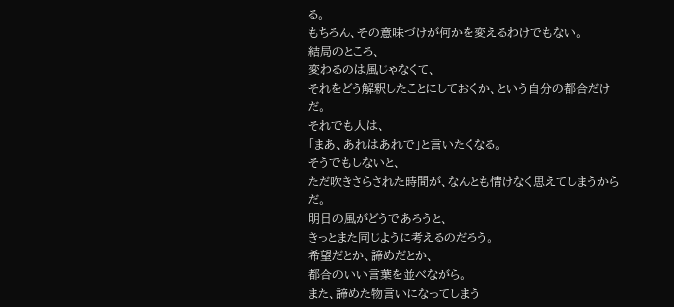る。
もちろん、その意味づけが何かを変えるわけでもない。
結局のところ、
変わるのは風じゃなくて、
それをどう解釈したことにしておくか、という自分の都合だけだ。
それでも人は、
「まあ、あれはあれで」と言いたくなる。
そうでもしないと、
ただ吹きさらされた時間が、なんとも情けなく思えてしまうからだ。
明日の風がどうであろうと、
きっとまた同じように考えるのだろう。
希望だとか、諦めだとか、
都合のいい言葉を並べながら。
また、諦めた物言いになってしまう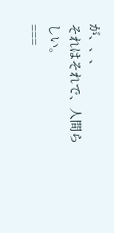が、、、
それはそれで、人間らしい。
===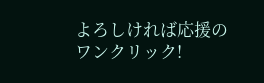よろしければ応援のワンクリック!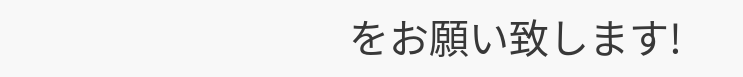をお願い致します!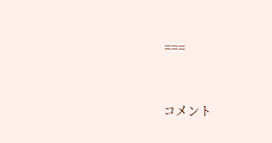===


コメント